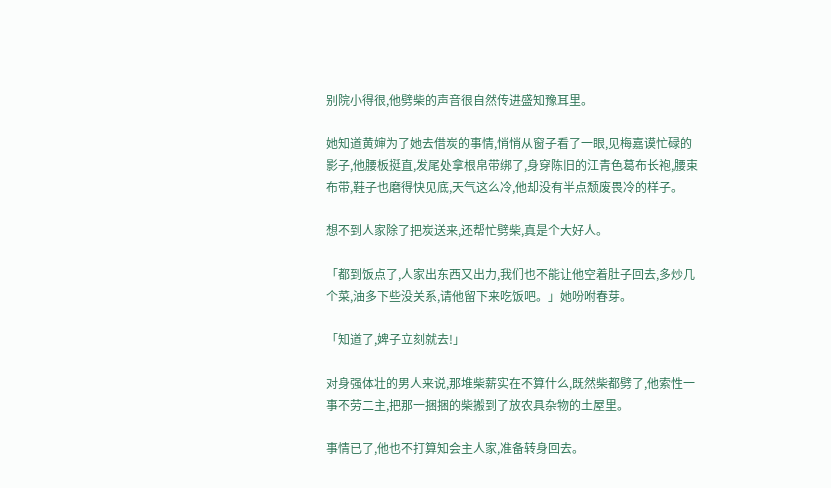别院小得很,他劈柴的声音很自然传进盛知豫耳里。

她知道黄婶为了她去借炭的事情,悄悄从窗子看了一眼,见梅嘉谟忙碌的影子,他腰板挺直,发尾处拿根帛带绑了,身穿陈旧的江青色葛布长袍,腰束布带,鞋子也磨得快见底,天气这么冷,他却没有半点颓废畏冷的样子。

想不到人家除了把炭送来,还帮忙劈柴,真是个大好人。

「都到饭点了,人家出东西又出力,我们也不能让他空着肚子回去,多炒几个菜,油多下些没关系,请他留下来吃饭吧。」她吩咐春芽。

「知道了,婢子立刻就去!」

对身强体壮的男人来说,那堆柴薪实在不算什么,既然柴都劈了,他索性一事不劳二主,把那一捆捆的柴搬到了放农具杂物的土屋里。

事情已了,他也不打算知会主人家,准备转身回去。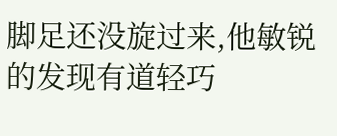脚足还没旋过来,他敏锐的发现有道轻巧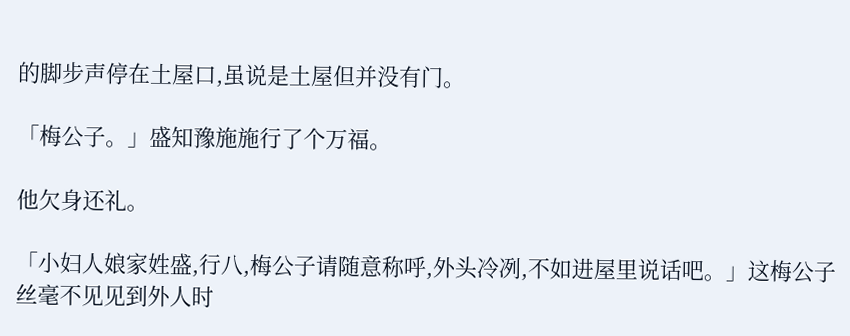的脚步声停在土屋口,虽说是土屋但并没有门。

「梅公子。」盛知豫施施行了个万福。

他欠身还礼。

「小妇人娘家姓盛,行八,梅公子请随意称呼,外头冷冽,不如进屋里说话吧。」这梅公子丝毫不见见到外人时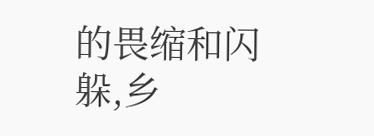的畏缩和闪躲,乡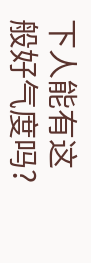下人能有这般好气度吗?